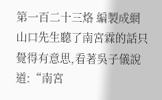第一百二十三烙 編製成網
山口先生聽了南宮霖的話只覺得有意思,看著吳子儀說道:“南宮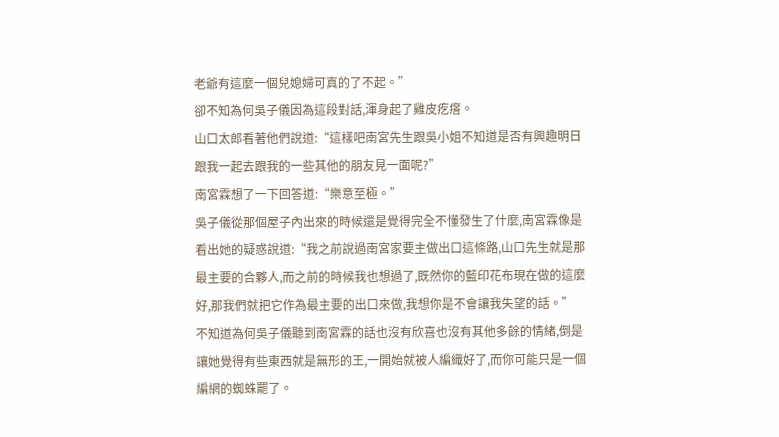老爺有這麼一個兒媳婦可真的了不起。”
卻不知為何吳子儀因為這段對話,渾身起了雞皮疙瘩。
山口太郎看著他們說道:“這樣吧南宮先生跟吳小姐不知道是否有興趣明日跟我一起去跟我的一些其他的朋友見一面呢?”
南宮霖想了一下回答道:“樂意至極。”
吳子儀從那個屋子內出來的時候還是覺得完全不懂發生了什麼,南宮霖像是看出她的疑惑說道:“我之前說過南宮家要主做出口這條路,山口先生就是那最主要的合夥人,而之前的時候我也想過了,既然你的藍印花布現在做的這麼好,那我們就把它作為最主要的出口來做,我想你是不會讓我失望的話。”
不知道為何吳子儀聽到南宮霖的話也沒有欣喜也沒有其他多餘的情緒,倒是讓她覺得有些東西就是無形的王,一開始就被人編織好了,而你可能只是一個編網的蜘蛛罷了。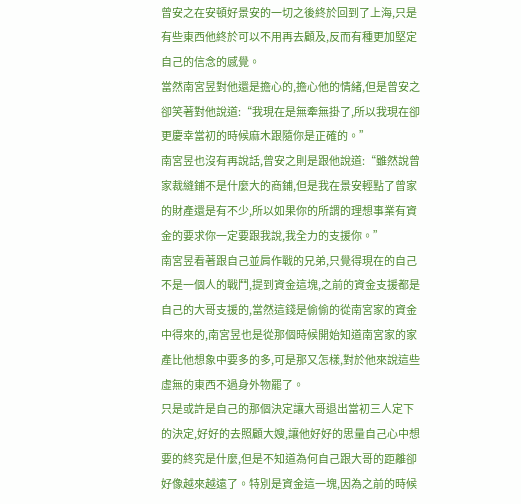曾安之在安頓好景安的一切之後終於回到了上海,只是有些東西他終於可以不用再去顧及,反而有種更加堅定自己的信念的感覺。
當然南宮昱對他還是擔心的,擔心他的情緒,但是曾安之卻笑著對他說道:“我現在是無牽無掛了,所以我現在卻更慶幸當初的時候麻木跟隨你是正確的。”
南宮昱也沒有再說話,曾安之則是跟他說道:“雖然說曾家裁縫鋪不是什麼大的商鋪,但是我在景安輕點了曾家的財產還是有不少,所以如果你的所謂的理想事業有資金的要求你一定要跟我說,我全力的支援你。”
南宮昱看著跟自己並肩作戰的兄弟,只覺得現在的自己不是一個人的戰鬥,提到資金這塊,之前的資金支援都是自己的大哥支援的,當然這錢是偷偷的從南宮家的資金中得來的,南宮昱也是從那個時候開始知道南宮家的家產比他想象中要多的多,可是那又怎樣,對於他來說這些虛無的東西不過身外物罷了。
只是或許是自己的那個決定讓大哥退出當初三人定下的決定,好好的去照顧大嫂,讓他好好的思量自己心中想要的終究是什麼,但是不知道為何自己跟大哥的距離卻好像越來越遠了。特別是資金這一塊,因為之前的時候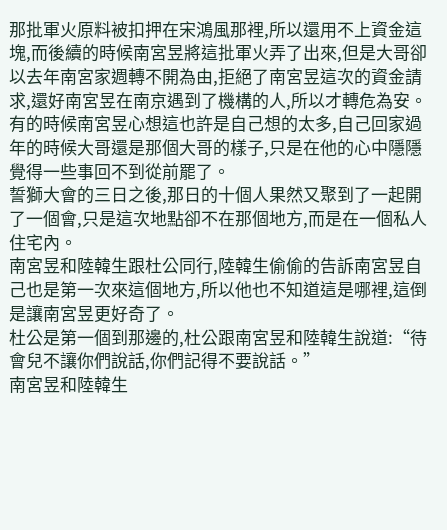那批軍火原料被扣押在宋鴻風那裡,所以還用不上資金這塊,而後續的時候南宮昱將這批軍火弄了出來,但是大哥卻以去年南宮家週轉不開為由,拒絕了南宮昱這次的資金請求,還好南宮昱在南京遇到了機構的人,所以才轉危為安。
有的時候南宮昱心想這也許是自己想的太多,自己回家過年的時候大哥還是那個大哥的樣子,只是在他的心中隱隱覺得一些事回不到從前罷了。
誓獅大會的三日之後,那日的十個人果然又聚到了一起開了一個會,只是這次地點卻不在那個地方,而是在一個私人住宅內。
南宮昱和陸韓生跟杜公同行,陸韓生偷偷的告訴南宮昱自己也是第一次來這個地方,所以他也不知道這是哪裡,這倒是讓南宮昱更好奇了。
杜公是第一個到那邊的,杜公跟南宮昱和陸韓生說道:“待會兒不讓你們說話,你們記得不要說話。”
南宮昱和陸韓生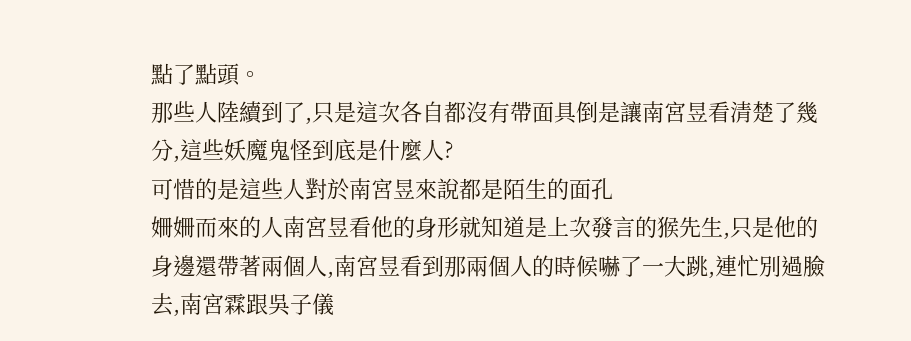點了點頭。
那些人陸續到了,只是這次各自都沒有帶面具倒是讓南宮昱看清楚了幾分,這些妖魔鬼怪到底是什麼人?
可惜的是這些人對於南宮昱來說都是陌生的面孔
姍姍而來的人南宮昱看他的身形就知道是上次發言的猴先生,只是他的身邊還帶著兩個人,南宮昱看到那兩個人的時候嚇了一大跳,連忙別過臉去,南宮霖跟吳子儀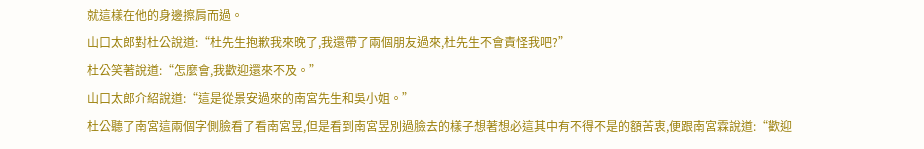就這樣在他的身邊擦肩而過。
山口太郎對杜公說道:“杜先生抱歉我來晚了,我還帶了兩個朋友過來,杜先生不會責怪我吧?”
杜公笑著說道:“怎麼會,我歡迎還來不及。”
山口太郎介紹說道:“這是從景安過來的南宮先生和吳小姐。”
杜公聽了南宮這兩個字側臉看了看南宮昱,但是看到南宮昱別過臉去的樣子想著想必這其中有不得不是的額苦衷,便跟南宮霖說道:“歡迎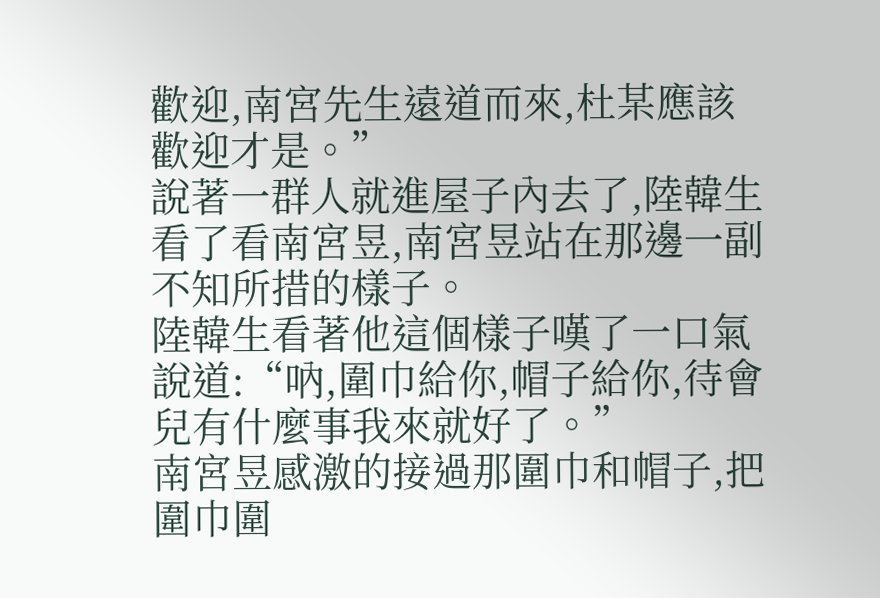歡迎,南宮先生遠道而來,杜某應該歡迎才是。”
說著一群人就進屋子內去了,陸韓生看了看南宮昱,南宮昱站在那邊一副不知所措的樣子。
陸韓生看著他這個樣子嘆了一口氣說道:“吶,圍巾給你,帽子給你,待會兒有什麼事我來就好了。”
南宮昱感激的接過那圍巾和帽子,把圍巾圍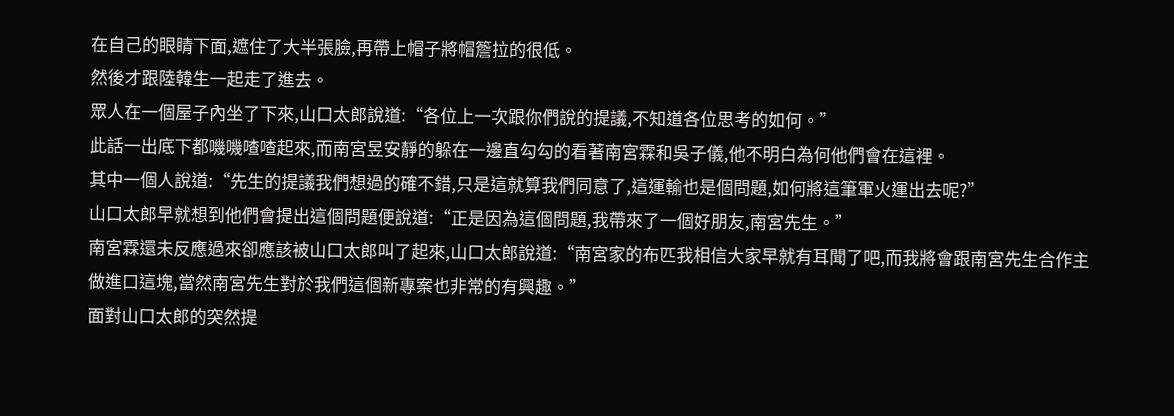在自己的眼睛下面,遮住了大半張臉,再帶上帽子將帽簷拉的很低。
然後才跟陸韓生一起走了進去。
眾人在一個屋子內坐了下來,山口太郎說道:“各位上一次跟你們說的提議,不知道各位思考的如何。”
此話一出底下都嘰嘰喳喳起來,而南宮昱安靜的躲在一邊直勾勾的看著南宮霖和吳子儀,他不明白為何他們會在這裡。
其中一個人說道:“先生的提議我們想過的確不錯,只是這就算我們同意了,這運輸也是個問題,如何將這筆軍火運出去呢?”
山口太郎早就想到他們會提出這個問題便說道:“正是因為這個問題,我帶來了一個好朋友,南宮先生。”
南宮霖還未反應過來卻應該被山口太郎叫了起來,山口太郎說道:“南宮家的布匹我相信大家早就有耳聞了吧,而我將會跟南宮先生合作主做進口這塊,當然南宮先生對於我們這個新專案也非常的有興趣。”
面對山口太郎的突然提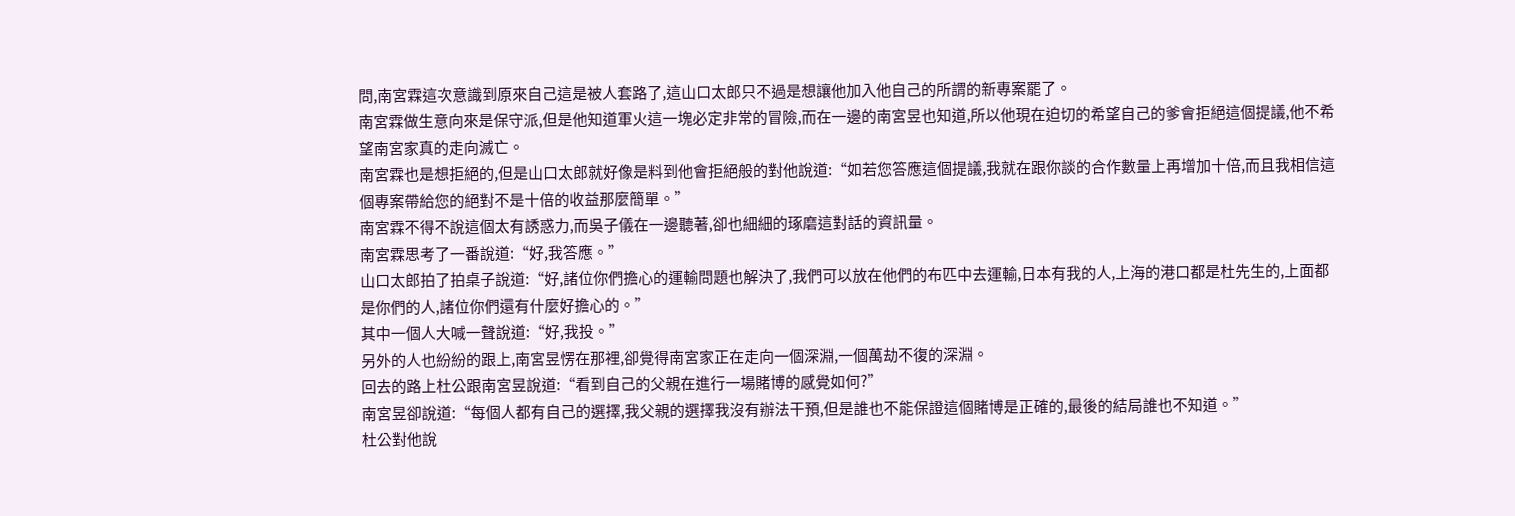問,南宮霖這次意識到原來自己這是被人套路了,這山口太郎只不過是想讓他加入他自己的所謂的新專案罷了。
南宮霖做生意向來是保守派,但是他知道軍火這一塊必定非常的冒險,而在一邊的南宮昱也知道,所以他現在迫切的希望自己的爹會拒絕這個提議,他不希望南宮家真的走向滅亡。
南宮霖也是想拒絕的,但是山口太郎就好像是料到他會拒絕般的對他說道:“如若您答應這個提議,我就在跟你談的合作數量上再增加十倍,而且我相信這個專案帶給您的絕對不是十倍的收益那麼簡單。”
南宮霖不得不說這個太有誘惑力,而吳子儀在一邊聽著,卻也細細的琢磨這對話的資訊量。
南宮霖思考了一番說道:“好,我答應。”
山口太郎拍了拍桌子說道:“好,諸位你們擔心的運輸問題也解決了,我們可以放在他們的布匹中去運輸,日本有我的人,上海的港口都是杜先生的,上面都是你們的人,諸位你們還有什麼好擔心的。”
其中一個人大喊一聲說道:“好,我投。”
另外的人也紛紛的跟上,南宮昱愣在那裡,卻覺得南宮家正在走向一個深淵,一個萬劫不復的深淵。
回去的路上杜公跟南宮昱說道:“看到自己的父親在進行一場賭博的感覺如何?”
南宮昱卻說道:“每個人都有自己的選擇,我父親的選擇我沒有辦法干預,但是誰也不能保證這個賭博是正確的,最後的結局誰也不知道。”
杜公對他說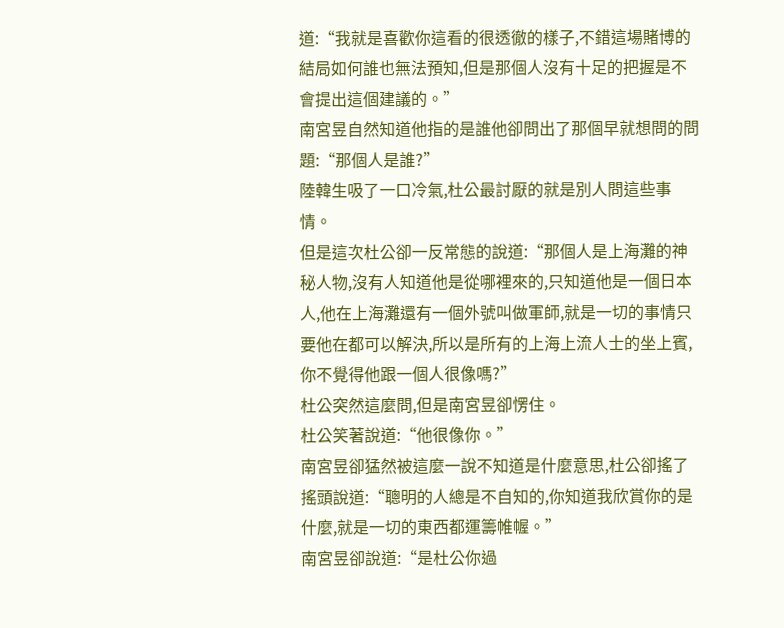道:“我就是喜歡你這看的很透徹的樣子,不錯這場賭博的結局如何誰也無法預知,但是那個人沒有十足的把握是不會提出這個建議的。”
南宮昱自然知道他指的是誰他卻問出了那個早就想問的問題:“那個人是誰?”
陸韓生吸了一口冷氣,杜公最討厭的就是別人問這些事情。
但是這次杜公卻一反常態的說道:“那個人是上海灘的神秘人物,沒有人知道他是從哪裡來的,只知道他是一個日本人,他在上海灘還有一個外號叫做軍師,就是一切的事情只要他在都可以解決,所以是所有的上海上流人士的坐上賓,你不覺得他跟一個人很像嗎?”
杜公突然這麼問,但是南宮昱卻愣住。
杜公笑著說道:“他很像你。”
南宮昱卻猛然被這麼一說不知道是什麼意思,杜公卻搖了搖頭說道:“聰明的人總是不自知的,你知道我欣賞你的是什麼,就是一切的東西都運籌帷幄。”
南宮昱卻說道:“是杜公你過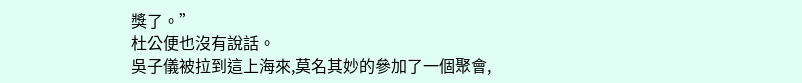獎了。”
杜公便也沒有說話。
吳子儀被拉到這上海來,莫名其妙的參加了一個聚會,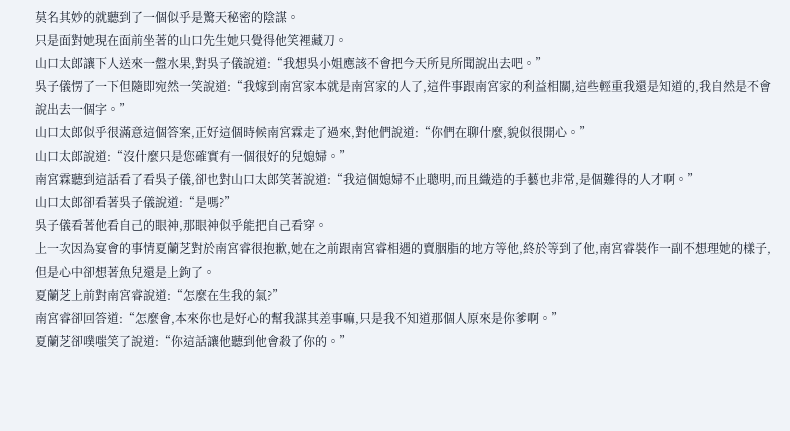莫名其妙的就聽到了一個似乎是驚天秘密的陰謀。
只是面對她現在面前坐著的山口先生她只覺得他笑裡藏刀。
山口太郎讓下人送來一盤水果,對吳子儀說道:“我想吳小姐應該不會把今天所見所聞說出去吧。”
吳子儀愣了一下但隨即宛然一笑說道:“我嫁到南宮家本就是南宮家的人了,這件事跟南宮家的利益相關,這些輕重我還是知道的,我自然是不會說出去一個字。”
山口太郎似乎很滿意這個答案,正好這個時候南宮霖走了過來,對他們說道:“你們在聊什麼,貌似很開心。”
山口太郎說道:“沒什麼只是您確實有一個很好的兒媳婦。”
南宮霖聽到這話看了看吳子儀,卻也對山口太郎笑著說道:“我這個媳婦不止聰明,而且織造的手藝也非常,是個難得的人才啊。”
山口太郎卻看著吳子儀說道:“是嗎?”
吳子儀看著他看自己的眼神,那眼神似乎能把自己看穿。
上一次因為宴會的事情夏蘭芝對於南宮睿很抱歉,她在之前跟南宮睿相遇的賣胭脂的地方等他,終於等到了他,南宮睿裝作一副不想理她的樣子,但是心中卻想著魚兒還是上鉤了。
夏蘭芝上前對南宮睿說道:“怎麼在生我的氣?”
南宮睿卻回答道:“怎麼會,本來你也是好心的幫我謀其差事嘛,只是我不知道那個人原來是你爹啊。”
夏蘭芝卻噗嗤笑了說道:“你這話讓他聽到他會殺了你的。”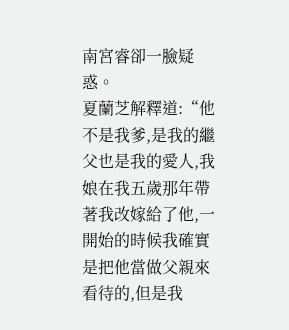南宮睿卻一臉疑惑。
夏蘭芝解釋道:“他不是我爹,是我的繼父也是我的愛人,我娘在我五歲那年帶著我改嫁給了他,一開始的時候我確實是把他當做父親來看待的,但是我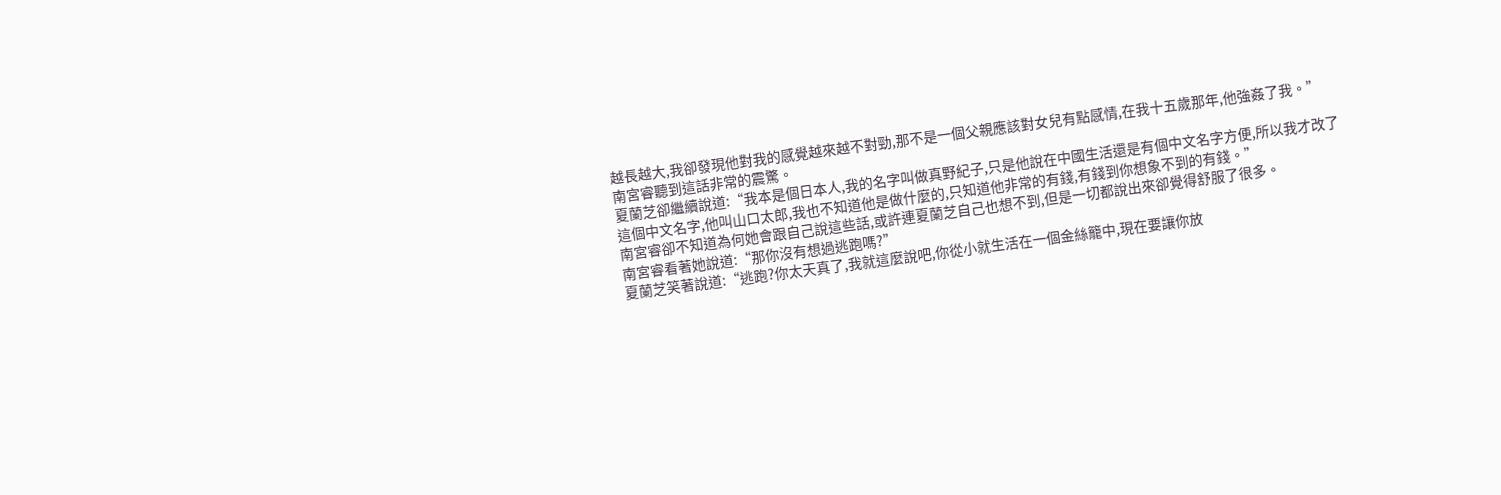越長越大,我卻發現他對我的感覺越來越不對勁,那不是一個父親應該對女兒有點感情,在我十五歲那年,他強姦了我。”
南宮睿聽到這話非常的震驚。
夏蘭芝卻繼續說道:“我本是個日本人,我的名字叫做真野紀子,只是他說在中國生活還是有個中文名字方便,所以我才改了這個中文名字,他叫山口太郎,我也不知道他是做什麼的,只知道他非常的有錢,有錢到你想象不到的有錢。”
南宮睿卻不知道為何她會跟自己說這些話,或許連夏蘭芝自己也想不到,但是一切都說出來卻覺得舒服了很多。
南宮睿看著她說道:“那你沒有想過逃跑嗎?”
夏蘭芝笑著說道:“逃跑?你太天真了,我就這麼說吧,你從小就生活在一個金絲籠中,現在要讓你放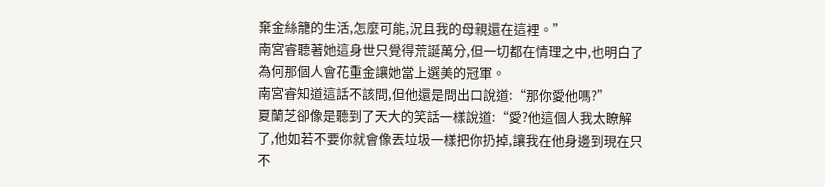棄金絲籠的生活,怎麼可能,況且我的母親還在這裡。”
南宮睿聽著她這身世只覺得荒誕萬分,但一切都在情理之中,也明白了為何那個人會花重金讓她當上選美的冠軍。
南宮睿知道這話不該問,但他還是問出口說道:“那你愛他嗎?”
夏蘭芝卻像是聽到了天大的笑話一樣說道:“愛?他這個人我太瞭解了,他如若不要你就會像丟垃圾一樣把你扔掉,讓我在他身邊到現在只不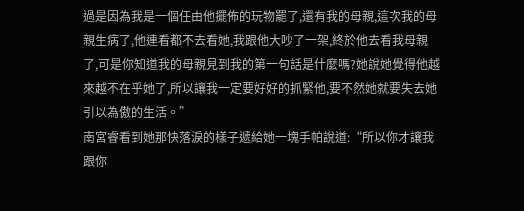過是因為我是一個任由他擺佈的玩物罷了,還有我的母親,這次我的母親生病了,他連看都不去看她,我跟他大吵了一架,終於他去看我母親了,可是你知道我的母親見到我的第一句話是什麼嗎?她說她覺得他越來越不在乎她了,所以讓我一定要好好的抓緊他,要不然她就要失去她引以為傲的生活。”
南宮睿看到她那快落淚的樣子遞給她一塊手帕說道:“所以你才讓我跟你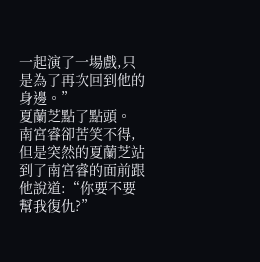一起演了一場戲,只是為了再次回到他的身邊。”
夏蘭芝點了點頭。
南宮睿卻苦笑不得,但是突然的夏蘭芝站到了南宮睿的面前跟他說道:“你要不要幫我復仇?”